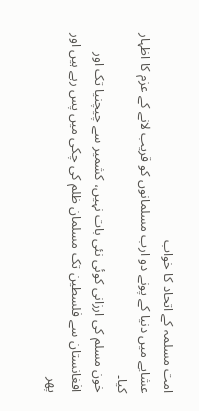امت مسلمہ کے اتحاد کا خواب
عشایے میں دنیا کے پونے دو ارب مسلمانوں کو قریب لانے کے عزم کا اظہار کیا۔
خون مسلم کی ارزانی کوئی نئی بات نہیں، کشمیر سے چیچنیا تک اور افغانستان سے فلسطین تک مسلمان ظلم کی چکی میں پس رہے ہیں اور پھر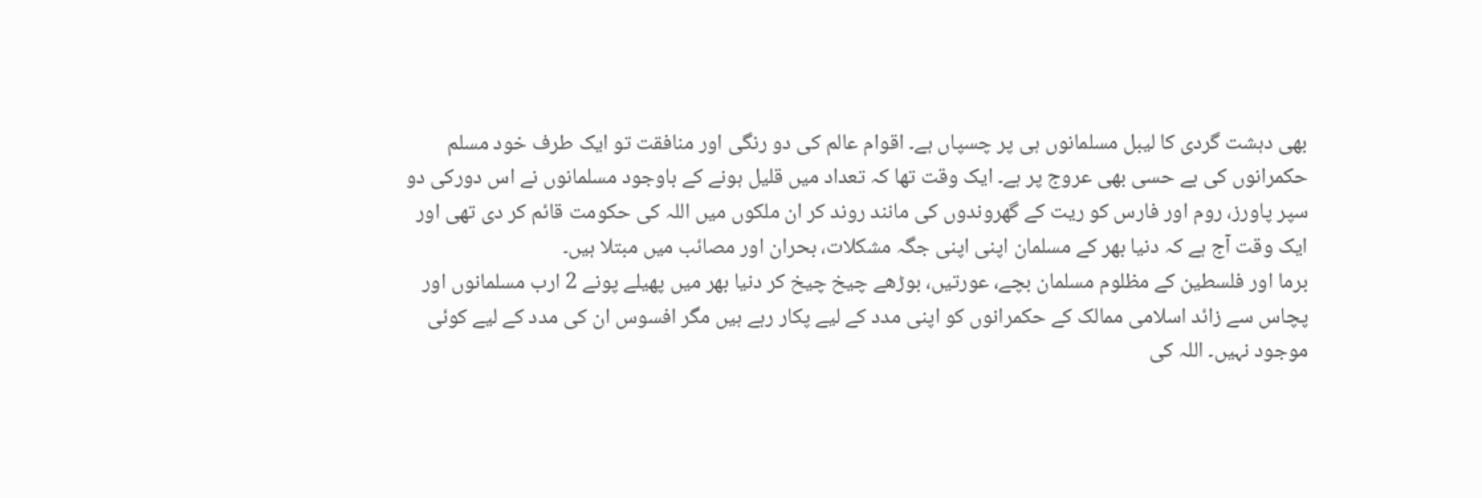بھی دہشت گردی کا لیبل مسلمانوں ہی پر چسپاں ہے۔ اقوام عالم کی دو رنگی اور منافقت تو ایک طرف خود مسلم حکمرانوں کی بے حسی بھی عروج پر ہے۔ ایک وقت تھا کہ تعداد میں قلیل ہونے کے باوجود مسلمانوں نے اس دورکی دو سپر پاورز، روم اور فارس کو ریت کے گھروندوں کی مانند روند کر ان ملکوں میں اللہ کی حکومت قائم کر دی تھی اور ایک وقت آج ہے کہ دنیا بھر کے مسلمان اپنی اپنی جگہ مشکلات، بحران اور مصائب میں مبتلا ہیں۔
برما اور فلسطین کے مظلوم مسلمان بچے، عورتیں، بوڑھے چیخ چیخ کر دنیا بھر میں پھیلے پونے 2 ارب مسلمانوں اور پچاس سے زائد اسلامی ممالک کے حکمرانوں کو اپنی مدد کے لیے پکار رہے ہیں مگر افسوس ان کی مدد کے لیے کوئی موجود نہیں۔ اللہ کی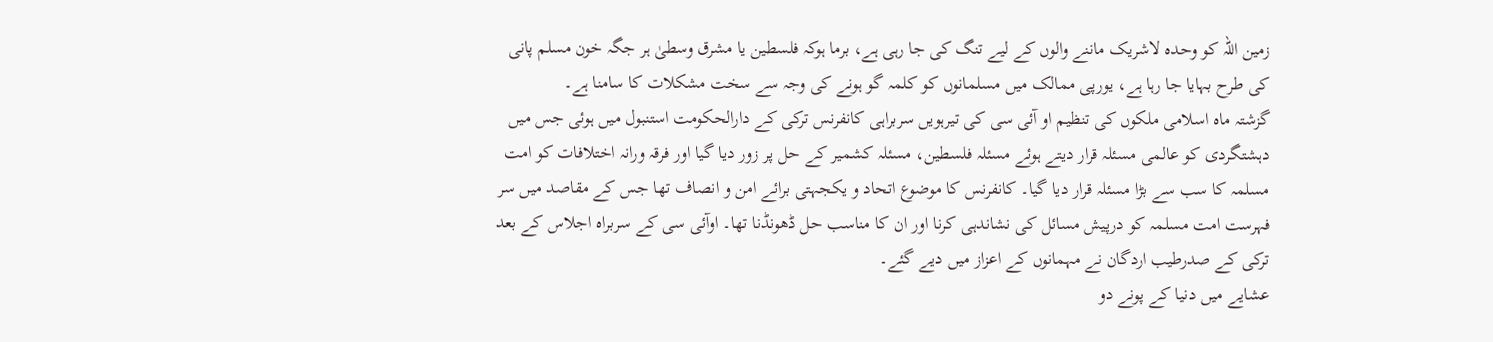زمین اللہ کو وحدہ لاشریک ماننے والوں کے لیے تنگ کی جا رہی ہے، برما ہوکہ فلسطین یا مشرق وسطیٰ ہر جگہ خون مسلم پانی کی طرح بہایا جا رہا ہے، یورپی ممالک میں مسلمانوں کو کلمہ گو ہونے کی وجہ سے سخت مشکلات کا سامنا ہے۔
گزشتہ ماہ اسلامی ملکوں کی تنظیم او آئی سی کی تیرہویں سربراہی کانفرنس ترکی کے دارالحکومت استنبول میں ہوئی جس میں دہشتگردی کو عالمی مسئلہ قرار دیتے ہوئے مسئلہ فلسطین، مسئلہ کشمیر کے حل پر زور دیا گیا اور فرقہ ورانہ اختلافات کو امت مسلمہ کا سب سے بڑا مسئلہ قرار دیا گیا۔ کانفرنس کا موضوع اتحاد و یکجہتی برائے امن و انصاف تھا جس کے مقاصد میں سر فہرست امت مسلمہ کو درپیش مسائل کی نشاندہی کرنا اور ان کا مناسب حل ڈھونڈنا تھا۔ اوآئی سی کے سربراہ اجلاس کے بعد ترکی کے صدرطیب اردگان نے مہمانوں کے اعزاز میں دیے گئے۔
عشایے میں دنیا کے پونے دو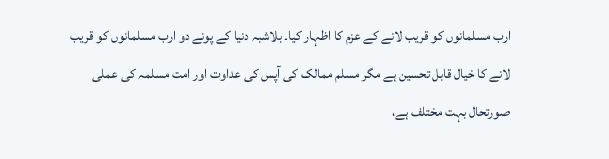ارب مسلمانوں کو قریب لانے کے عزم کا اظہار کیا۔ بلاشبہ دنیا کے پونے دو ارب مسلمانوں کو قریب لانے کا خیال قابل تحسین ہے مگر مسلم ممالک کی آپس کی عداوت اور امت مسلمہ کی عملی صورتحال بہت مختلف ہے،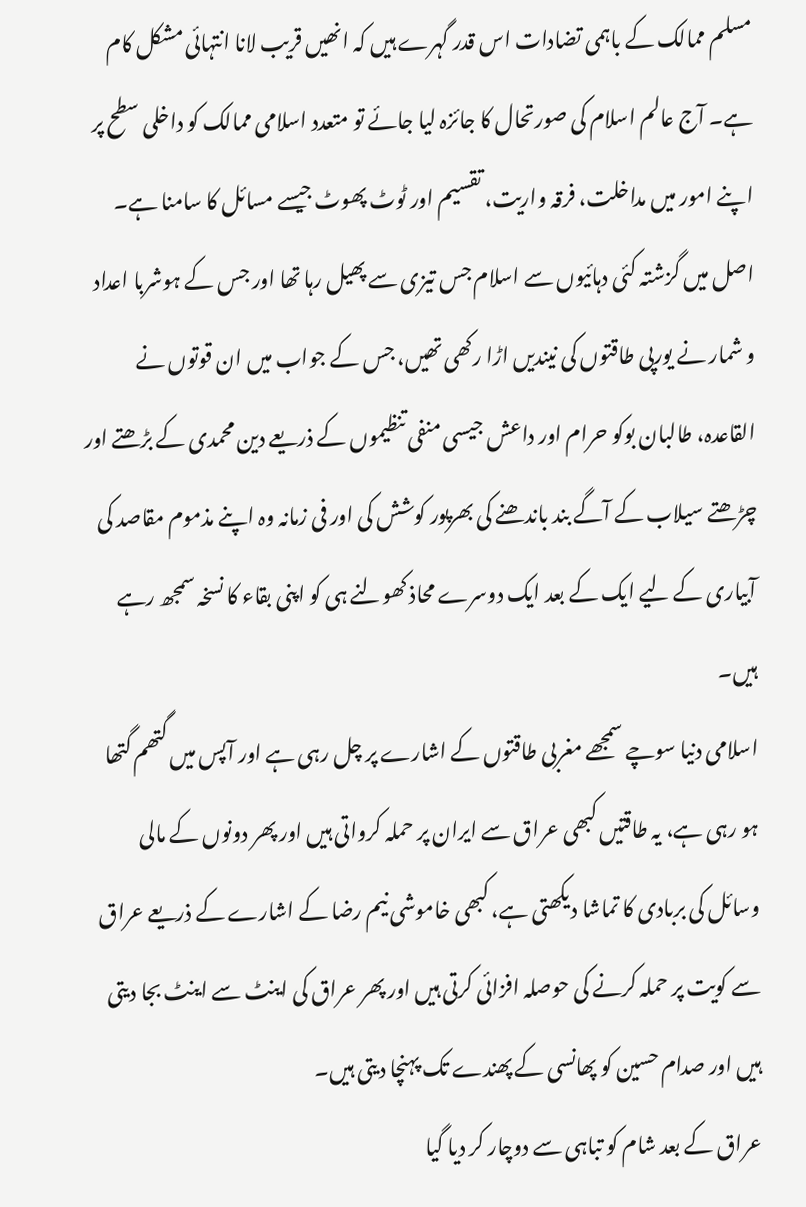مسلم ممالک کے باہمی تضادات اس قدر گہرے ہیں کہ انھیں قریب لانا انتہائی مشکل کام ہے۔ آج عالم اسلام کی صورتحال کا جائزہ لیا جائے تو متعدد اسلامی ممالک کو داخلی سطح پر اپنے امور میں مداخلت، فرقہ واریت، تقسیم اور ٹوٹ پھوٹ جیسے مسائل کا سامنا ہے۔
اصل میں گزشتہ کئی دہائیوں سے اسلام جس تیزی سے پھیل رہا تھا اور جس کے ہوشربا اعداد و شمار نے یورپی طاقتوں کی نیندیں اڑا رکھی تھیں، جس کے جواب میں ان قوتوں نے القاعدہ، طالبان بوکو حرام اور داعش جیسی منفی تنظیموں کے ذریعے دین محمدی کے بڑھتے اور چڑھتے سیلاب کے آگے بند باندھنے کی بھرپور کوشش کی اور فی زمانہ وہ اپنے مذموم مقاصد کی آبیاری کے لیے ایک کے بعد ایک دوسرے محاذ کھولنے ہی کو اپنی بقاء کا نسخہ سمجھ رہے ہیں۔
اسلامی دنیا سوچے سمجھے مغربی طاقتوں کے اشارے پر چل رہی ہے اور آپس میں گتھم گتھا ہو رہی ہے، یہ طاقتیں کبھی عراق سے ایران پر حملہ کرواتی ہیں اور پھر دونوں کے مالی وسائل کی بربادی کا تماشا دیکھتی ہے، کبھی خاموشی نیم رضا کے اشارے کے ذریعے عراق سے کویت پر حملہ کرنے کی حوصلہ افزائی کرتی ہیں اور پھر عراق کی اینٹ سے اینٹ بجا دیتی ہیں اور صدام حسین کو پھانسی کے پھندے تک پہنچا دیتی ہیں۔
عراق کے بعد شام کو تباہی سے دوچار کر دیا گیا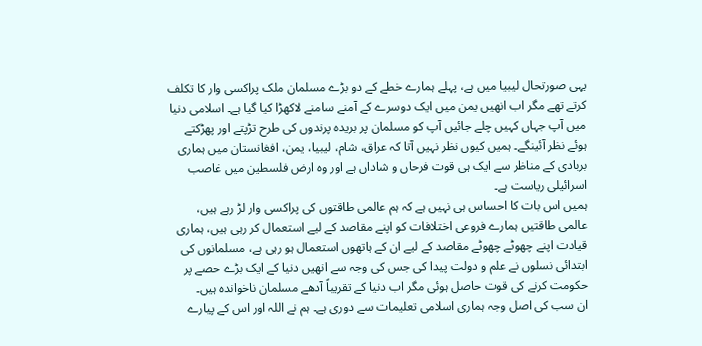یہی صورتحال لیبیا میں ہے، پہلے ہمارے خطے کے دو بڑے مسلمان ملک پراکسی وار کا تکلف کرتے تھے مگر اب انھیں یمن میں ایک دوسرے کے آمنے سامنے لاکھڑا کیا گیا ہے۔ اسلامی دنیا میں آپ جہاں کہیں چلے جائیں آپ کو مسلمان پر بریدہ پرندوں کی طرح تڑپتے اور پھڑکتے ہوئے نظر آئینگے۔ ہمیں کیوں نظر نہیں آتا کہ عراق، شام، لیبیا، یمن، افغانستان میں ہماری بربادی کے مناظر سے ایک ہی قوت فرحاں و شاداں ہے اور وہ ارض فلسطین میں غاصب اسرائیلی ریاست ہے۔
ہمیں اس بات کا احساس ہی نہیں ہے کہ ہم عالمی طاقتوں کی پراکسی وار لڑ رہے ہیں، عالمی طاقتیں ہمارے فروعی اختلافات کو اپنے مقاصد کے لیے استعمال کر رہی ہیں، ہماری قیادت اپنے چھوٹے چھوٹے مقاصد کے لیے ان کے ہاتھوں استعمال ہو رہی ہے، مسلمانوں کی ابتدائی نسلوں نے علم و دولت پیدا کی جس کی وجہ سے انھیں دنیا کے ایک بڑے حصے پر حکومت کرنے کی قوت حاصل ہوئی مگر اب دنیا کے تقریباً آدھے مسلمان ناخواندہ ہیں۔
ان سب کی اصل وجہ ہماری اسلامی تعلیمات سے دوری ہے۔ ہم نے اللہ اور اس کے پیارے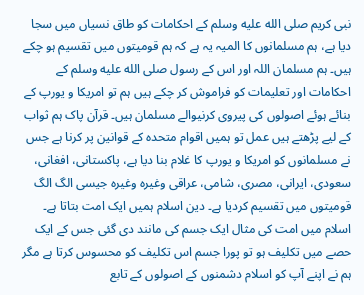نبی کریم صلى الله عليه وسلم کے احکامات کو طاق نسیاں میں سجا دیا ہے، ہم مسلمانوں کا المیہ یہ ہے کہ ہم قومیتوں میں تقسیم ہو چکے ہیں۔ ہم مسلمان اللہ اور اس کے رسول صلى الله عليه وسلم کے احکامات اور تعلیمات کو فراموش کر چکے ہیں ہم تو امریکا و یورپ کے بنائے ہوئے اصولوں کی پیروی کرنیوالے مسلمان ہیں۔ قرآن پاک ہم ثواب کے لیے پڑھتے ہیں عمل تو ہمیں اقوام متحدہ کے قوانین پر کرنا ہے جس نے مسلمانوں کو امریکا و یورپ کا غلام بنا دیا ہے، پاکستانی، افغانی، سعودی، ایرانی، مصری، شامی، عراقی وغیرہ وغیرہ جیسی الگ الگ قومیتوں میں تقسیم کردیا ہے۔ دین اسلام ہمیں ایک امت بتاتا ہے۔
اسلام میں امت کی مثال ایک جسم کی مانند دی گئی جس کے ایک حصے میں تکلیف ہو تو پورا جسم اس تکلیف کو محسوس کرتا ہے مگر ہم نے اپنے آپ کو اسلام دشمنوں کے اصولوں کے تابع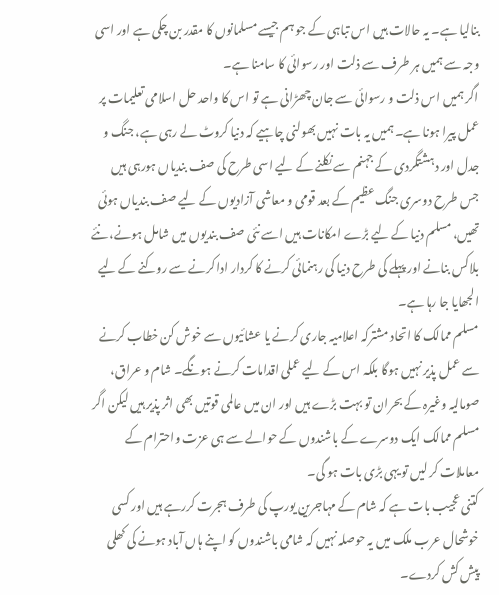بنالیا ہے۔ یہ حالات ہیں اس تباہی کے جو ہم جیسے مسلمانوں کا مقدر بن چکی ہے اور اسی وجہ سے ہمیں ہر طرف سے ذلت اور رسوائی کا سامنا ہے۔
اگر ہمیں اس ذلت و رسوائی سے جان چھڑانی ہے تو اس کا واحد حل اسلامی تعلیمات پر عمل پیرا ہونا ہے۔ ہمیں یہ بات نہیں بھولنی چاہیے کہ دنیا کروٹ لے رہی ہے، جنگ و جدل اور دہشتگردی کے جہنم سے نکلنے کے لیے اسی طرح کی صف بندیاں ہورہی ہیں جس طرح دوسری جنگ عظیم کے بعد قومی و معاشی آزادیوں کے لیے صف بندیاں ہوئی تھیں، مسلم دنیا کے لیے بڑے امکانات ہیں اسے نئی صف بندیوں میں شامل ہونے، نئے بلاکس بنانے اور پہلے کی طرح دنیا کی رہنمائی کرنے کا کردار ادا کرنے سے روکنے کے لیے الجھایا جا رہا ہے۔
مسلم ممالک کا اتحاد مشترکہ اعلامیہ جاری کرنے یا عشائیوں سے خوش کن خطاب کرنے سے عمل پذیر نہیں ہوگا بلکہ اس کے لیے عملی اقدامات کرنے ہونگے۔ شام و عراق، صومالیہ وغیرہ کے بحران تو بہت بڑے ہیں اور ان میں عالمی قوتیں بھی اثر پذیر ہیں لیکن اگر مسلم ممالک ایک دوسرے کے باشندوں کے حوالے سے ہی عزت واحترام کے معاملات کر لیں تو یہی بڑی بات ہو گی۔
کتنی عجیب بات ہے کہ شام کے مہاجرین یورپ کی طرف ہجرت کررہے ہیں اور کسی خوشحال عرب ملک میں یہ حوصلہ نہیں کہ شامی باشندوں کو اپنے ہاں آباد ہونے کی کھلی پیش کش کردے۔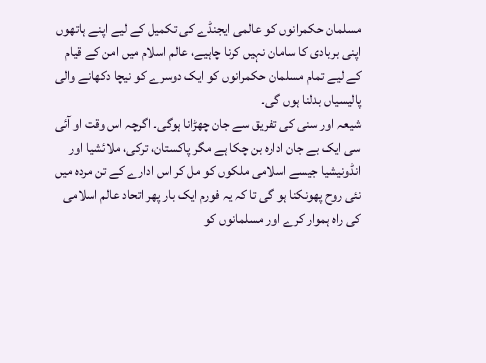مسلمان حکمرانوں کو عالمی ایجنڈے کی تکمیل کے لیے اپنے ہاتھوں اپنی بربادی کا سامان نہیں کرنا چاہیے، عالم اسلام میں امن کے قیام کے لیے تمام مسلمان حکمرانوں کو ایک دوسرے کو نیچا دکھانے والی پالیسیاں بدلنا ہوں گی۔
شیعہ اور سنی کی تفریق سے جان چھڑانا ہوگی۔ اگرچہ اس وقت او آئی سی ایک بے جان ادارہ بن چکا ہے مگر پاکستان، ترکی، ملائشیا اور انڈونیشیا جیسے اسلامی ملکوں کو مل کر اس ادارے کے تن مردہ میں نئی روح پھونکنا ہو گی تا کہ یہ فورم ایک بار پھر اتحاد عالم اسلامی کی راہ ہموار کرے اور مسلمانوں کو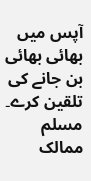آپس میں بھائی بھائی بن جانے کی تلقین کرے۔ مسلم ممالک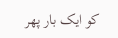کو ایک بار پھر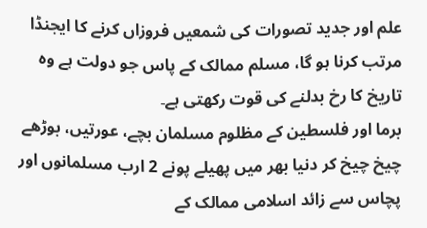علم اور جدید تصورات کی شمعیں فروزاں کرنے کا ایجنڈا مرتب کرنا ہو گا، مسلم ممالک کے پاس جو دولت ہے وہ تاریخ کا رخ بدلنے کی قوت رکھتی ہے۔
برما اور فلسطین کے مظلوم مسلمان بچے، عورتیں، بوڑھے چیخ چیخ کر دنیا بھر میں پھیلے پونے 2 ارب مسلمانوں اور پچاس سے زائد اسلامی ممالک کے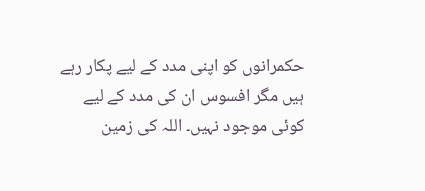حکمرانوں کو اپنی مدد کے لیے پکار رہے ہیں مگر افسوس ان کی مدد کے لیے کوئی موجود نہیں۔ اللہ کی زمین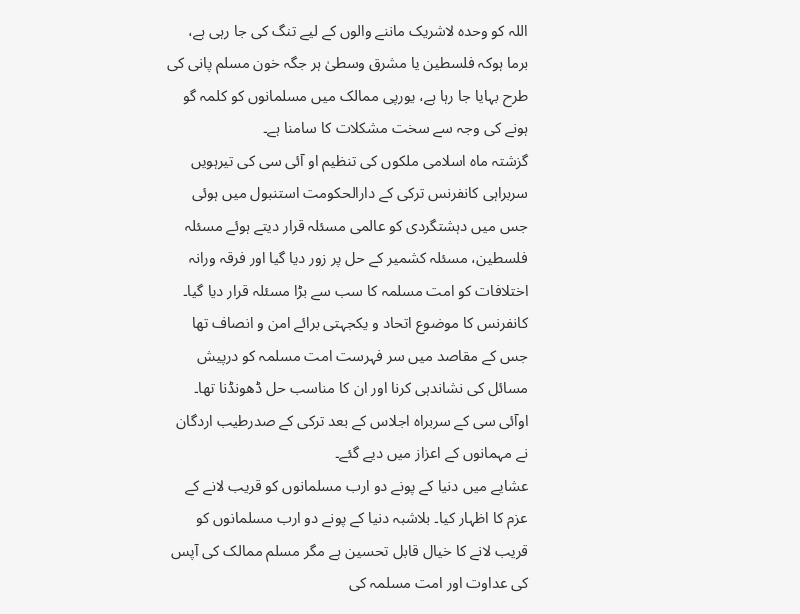اللہ کو وحدہ لاشریک ماننے والوں کے لیے تنگ کی جا رہی ہے، برما ہوکہ فلسطین یا مشرق وسطیٰ ہر جگہ خون مسلم پانی کی طرح بہایا جا رہا ہے، یورپی ممالک میں مسلمانوں کو کلمہ گو ہونے کی وجہ سے سخت مشکلات کا سامنا ہے۔
گزشتہ ماہ اسلامی ملکوں کی تنظیم او آئی سی کی تیرہویں سربراہی کانفرنس ترکی کے دارالحکومت استنبول میں ہوئی جس میں دہشتگردی کو عالمی مسئلہ قرار دیتے ہوئے مسئلہ فلسطین، مسئلہ کشمیر کے حل پر زور دیا گیا اور فرقہ ورانہ اختلافات کو امت مسلمہ کا سب سے بڑا مسئلہ قرار دیا گیا۔ کانفرنس کا موضوع اتحاد و یکجہتی برائے امن و انصاف تھا جس کے مقاصد میں سر فہرست امت مسلمہ کو درپیش مسائل کی نشاندہی کرنا اور ان کا مناسب حل ڈھونڈنا تھا۔ اوآئی سی کے سربراہ اجلاس کے بعد ترکی کے صدرطیب اردگان نے مہمانوں کے اعزاز میں دیے گئے۔
عشایے میں دنیا کے پونے دو ارب مسلمانوں کو قریب لانے کے عزم کا اظہار کیا۔ بلاشبہ دنیا کے پونے دو ارب مسلمانوں کو قریب لانے کا خیال قابل تحسین ہے مگر مسلم ممالک کی آپس کی عداوت اور امت مسلمہ کی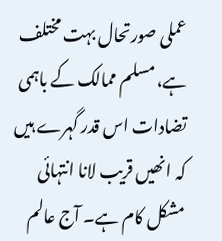عملی صورتحال بہت مختلف ہے، مسلم ممالک کے باہمی تضادات اس قدر گہرے ہیں کہ انھیں قریب لانا انتہائی مشکل کام ہے۔ آج عالم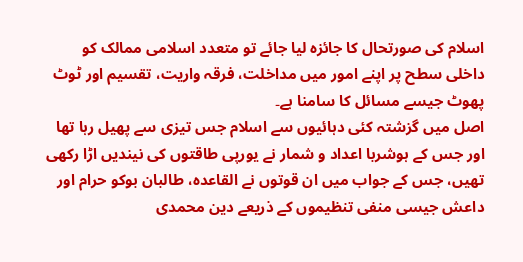اسلام کی صورتحال کا جائزہ لیا جائے تو متعدد اسلامی ممالک کو داخلی سطح پر اپنے امور میں مداخلت، فرقہ واریت، تقسیم اور ٹوٹ پھوٹ جیسے مسائل کا سامنا ہے۔
اصل میں گزشتہ کئی دہائیوں سے اسلام جس تیزی سے پھیل رہا تھا اور جس کے ہوشربا اعداد و شمار نے یورپی طاقتوں کی نیندیں اڑا رکھی تھیں، جس کے جواب میں ان قوتوں نے القاعدہ، طالبان بوکو حرام اور داعش جیسی منفی تنظیموں کے ذریعے دین محمدی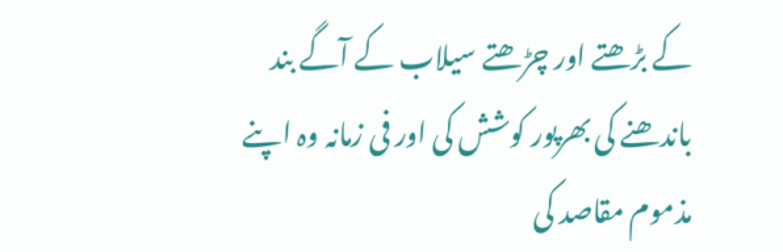کے بڑھتے اور چڑھتے سیلاب کے آگے بند باندھنے کی بھرپور کوشش کی اور فی زمانہ وہ اپنے مذموم مقاصد کی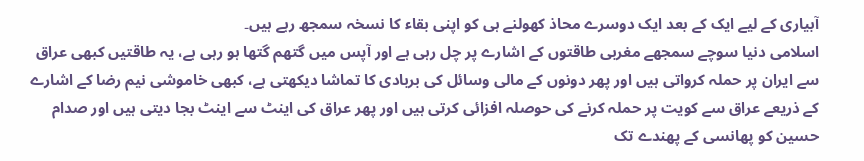آبیاری کے لیے ایک کے بعد ایک دوسرے محاذ کھولنے ہی کو اپنی بقاء کا نسخہ سمجھ رہے ہیں۔
اسلامی دنیا سوچے سمجھے مغربی طاقتوں کے اشارے پر چل رہی ہے اور آپس میں گتھم گتھا ہو رہی ہے، یہ طاقتیں کبھی عراق سے ایران پر حملہ کرواتی ہیں اور پھر دونوں کے مالی وسائل کی بربادی کا تماشا دیکھتی ہے، کبھی خاموشی نیم رضا کے اشارے کے ذریعے عراق سے کویت پر حملہ کرنے کی حوصلہ افزائی کرتی ہیں اور پھر عراق کی اینٹ سے اینٹ بجا دیتی ہیں اور صدام حسین کو پھانسی کے پھندے تک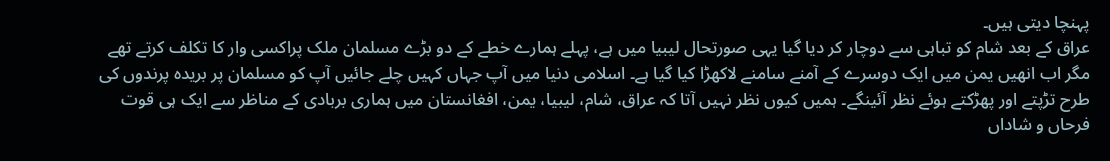پہنچا دیتی ہیں۔
عراق کے بعد شام کو تباہی سے دوچار کر دیا گیا یہی صورتحال لیبیا میں ہے، پہلے ہمارے خطے کے دو بڑے مسلمان ملک پراکسی وار کا تکلف کرتے تھے مگر اب انھیں یمن میں ایک دوسرے کے آمنے سامنے لاکھڑا کیا گیا ہے۔ اسلامی دنیا میں آپ جہاں کہیں چلے جائیں آپ کو مسلمان پر بریدہ پرندوں کی طرح تڑپتے اور پھڑکتے ہوئے نظر آئینگے۔ ہمیں کیوں نظر نہیں آتا کہ عراق، شام، لیبیا، یمن، افغانستان میں ہماری بربادی کے مناظر سے ایک ہی قوت فرحاں و شاداں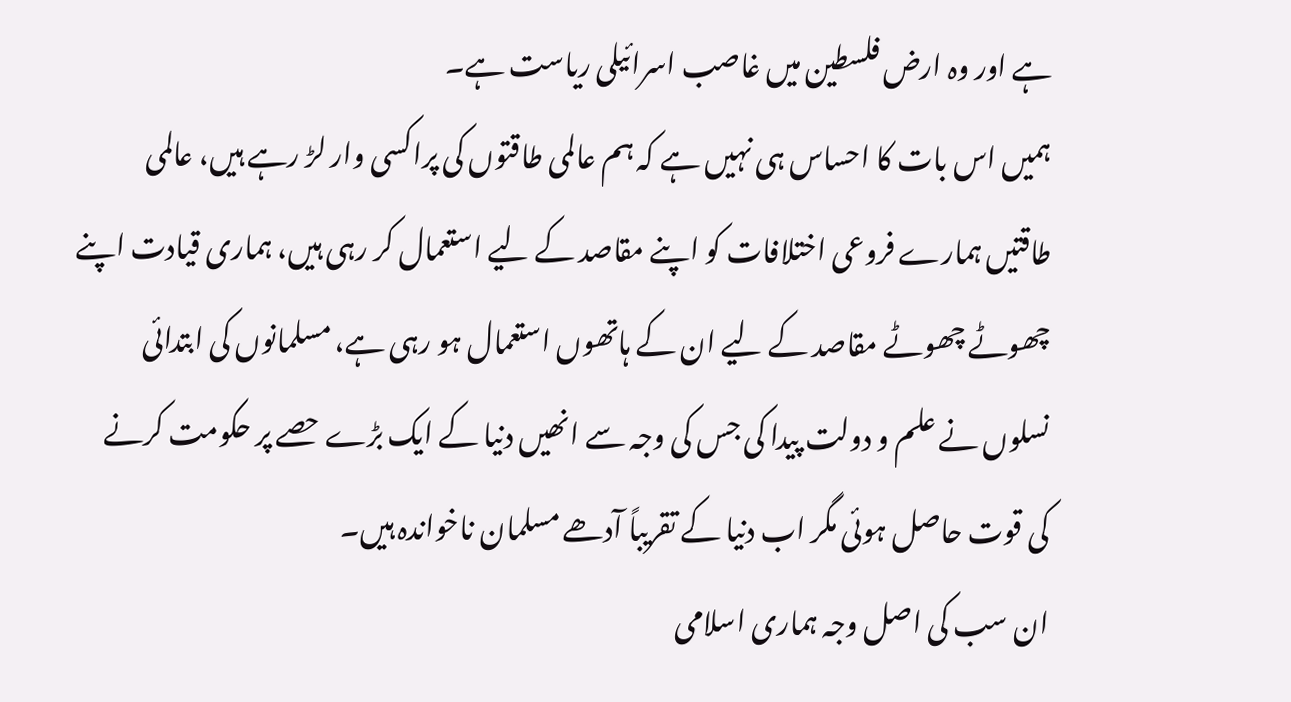ہے اور وہ ارض فلسطین میں غاصب اسرائیلی ریاست ہے۔
ہمیں اس بات کا احساس ہی نہیں ہے کہ ہم عالمی طاقتوں کی پراکسی وار لڑ رہے ہیں، عالمی طاقتیں ہمارے فروعی اختلافات کو اپنے مقاصد کے لیے استعمال کر رہی ہیں، ہماری قیادت اپنے چھوٹے چھوٹے مقاصد کے لیے ان کے ہاتھوں استعمال ہو رہی ہے، مسلمانوں کی ابتدائی نسلوں نے علم و دولت پیدا کی جس کی وجہ سے انھیں دنیا کے ایک بڑے حصے پر حکومت کرنے کی قوت حاصل ہوئی مگر اب دنیا کے تقریباً آدھے مسلمان ناخواندہ ہیں۔
ان سب کی اصل وجہ ہماری اسلامی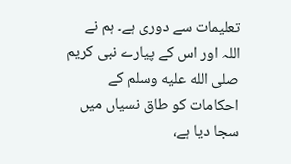تعلیمات سے دوری ہے۔ ہم نے اللہ اور اس کے پیارے نبی کریم صلى الله عليه وسلم کے احکامات کو طاق نسیاں میں سجا دیا ہے،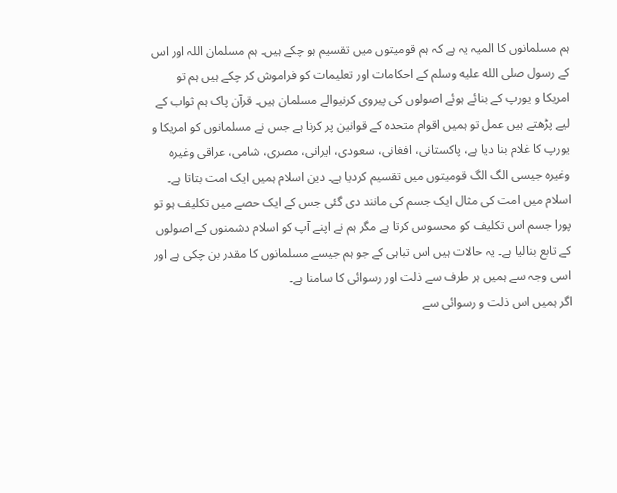ہم مسلمانوں کا المیہ یہ ہے کہ ہم قومیتوں میں تقسیم ہو چکے ہیں۔ ہم مسلمان اللہ اور اس کے رسول صلى الله عليه وسلم کے احکامات اور تعلیمات کو فراموش کر چکے ہیں ہم تو امریکا و یورپ کے بنائے ہوئے اصولوں کی پیروی کرنیوالے مسلمان ہیں۔ قرآن پاک ہم ثواب کے لیے پڑھتے ہیں عمل تو ہمیں اقوام متحدہ کے قوانین پر کرنا ہے جس نے مسلمانوں کو امریکا و یورپ کا غلام بنا دیا ہے، پاکستانی، افغانی، سعودی، ایرانی، مصری، شامی، عراقی وغیرہ وغیرہ جیسی الگ الگ قومیتوں میں تقسیم کردیا ہے۔ دین اسلام ہمیں ایک امت بتاتا ہے۔
اسلام میں امت کی مثال ایک جسم کی مانند دی گئی جس کے ایک حصے میں تکلیف ہو تو پورا جسم اس تکلیف کو محسوس کرتا ہے مگر ہم نے اپنے آپ کو اسلام دشمنوں کے اصولوں کے تابع بنالیا ہے۔ یہ حالات ہیں اس تباہی کے جو ہم جیسے مسلمانوں کا مقدر بن چکی ہے اور اسی وجہ سے ہمیں ہر طرف سے ذلت اور رسوائی کا سامنا ہے۔
اگر ہمیں اس ذلت و رسوائی سے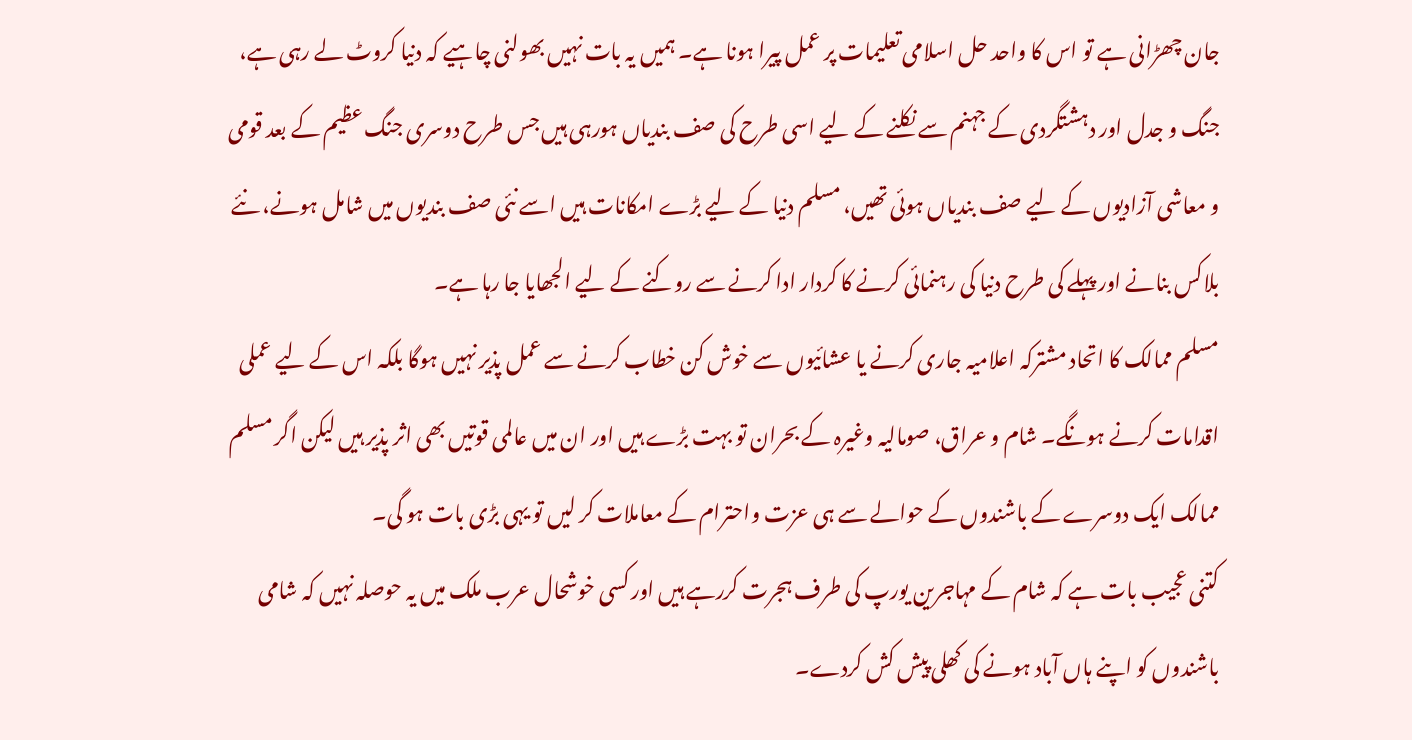جان چھڑانی ہے تو اس کا واحد حل اسلامی تعلیمات پر عمل پیرا ہونا ہے۔ ہمیں یہ بات نہیں بھولنی چاہیے کہ دنیا کروٹ لے رہی ہے، جنگ و جدل اور دہشتگردی کے جہنم سے نکلنے کے لیے اسی طرح کی صف بندیاں ہورہی ہیں جس طرح دوسری جنگ عظیم کے بعد قومی و معاشی آزادیوں کے لیے صف بندیاں ہوئی تھیں، مسلم دنیا کے لیے بڑے امکانات ہیں اسے نئی صف بندیوں میں شامل ہونے، نئے بلاکس بنانے اور پہلے کی طرح دنیا کی رہنمائی کرنے کا کردار ادا کرنے سے روکنے کے لیے الجھایا جا رہا ہے۔
مسلم ممالک کا اتحاد مشترکہ اعلامیہ جاری کرنے یا عشائیوں سے خوش کن خطاب کرنے سے عمل پذیر نہیں ہوگا بلکہ اس کے لیے عملی اقدامات کرنے ہونگے۔ شام و عراق، صومالیہ وغیرہ کے بحران تو بہت بڑے ہیں اور ان میں عالمی قوتیں بھی اثر پذیر ہیں لیکن اگر مسلم ممالک ایک دوسرے کے باشندوں کے حوالے سے ہی عزت واحترام کے معاملات کر لیں تو یہی بڑی بات ہو گی۔
کتنی عجیب بات ہے کہ شام کے مہاجرین یورپ کی طرف ہجرت کررہے ہیں اور کسی خوشحال عرب ملک میں یہ حوصلہ نہیں کہ شامی باشندوں کو اپنے ہاں آباد ہونے کی کھلی پیش کش کردے۔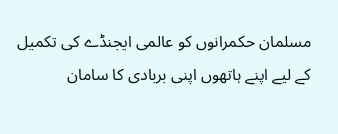مسلمان حکمرانوں کو عالمی ایجنڈے کی تکمیل کے لیے اپنے ہاتھوں اپنی بربادی کا سامان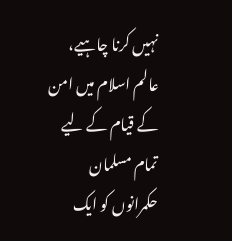نہیں کرنا چاہیے، عالم اسلام میں امن کے قیام کے لیے تمام مسلمان حکمرانوں کو ایک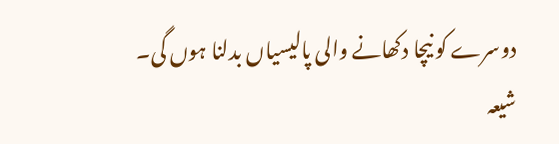دوسرے کو نیچا دکھانے والی پالیسیاں بدلنا ہوں گی۔
شیعہ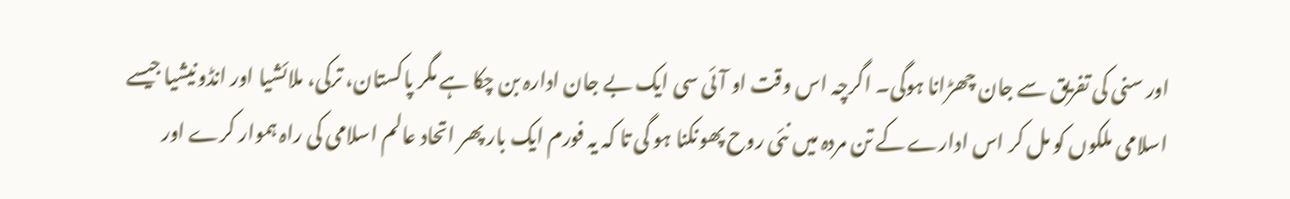اور سنی کی تفریق سے جان چھڑانا ہوگی۔ اگرچہ اس وقت او آئی سی ایک بے جان ادارہ بن چکا ہے مگر پاکستان، ترکی، ملائشیا اور انڈونیشیا جیسے اسلامی ملکوں کو مل کر اس ادارے کے تن مردہ میں نئی روح پھونکنا ہو گی تا کہ یہ فورم ایک بار پھر اتحاد عالم اسلامی کی راہ ہموار کرے اور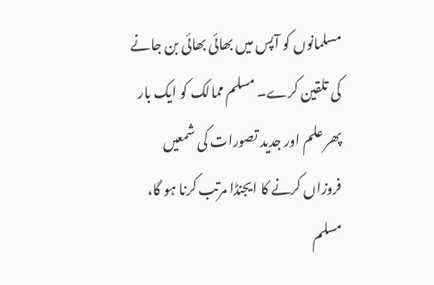مسلمانوں کو آپس میں بھائی بھائی بن جانے کی تلقین کرے۔ مسلم ممالک کو ایک بار پھر علم اور جدید تصورات کی شمعیں فروزاں کرنے کا ایجنڈا مرتب کرنا ہو گا، مسلم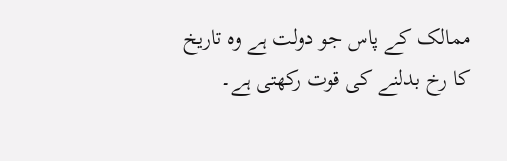ممالک کے پاس جو دولت ہے وہ تاریخ کا رخ بدلنے کی قوت رکھتی ہے۔